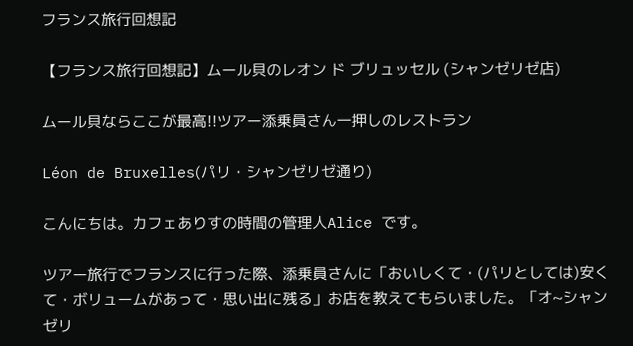フランス旅行回想記

【フランス旅行回想記】ムール貝のレオン ド ブリュッセル (シャンゼリゼ店)

ムール貝ならここが最高!!ツアー添乗員さん一押しのレストラン

Léon de Bruxelles(パリ・シャンゼリゼ通り)

こんにちは。カフェありすの時間の管理人Alice です。

ツアー旅行でフランスに行った際、添乗員さんに「おいしくて・(パリとしては)安くて・ボリュームがあって・思い出に残る」お店を教えてもらいました。「オ~シャンゼリ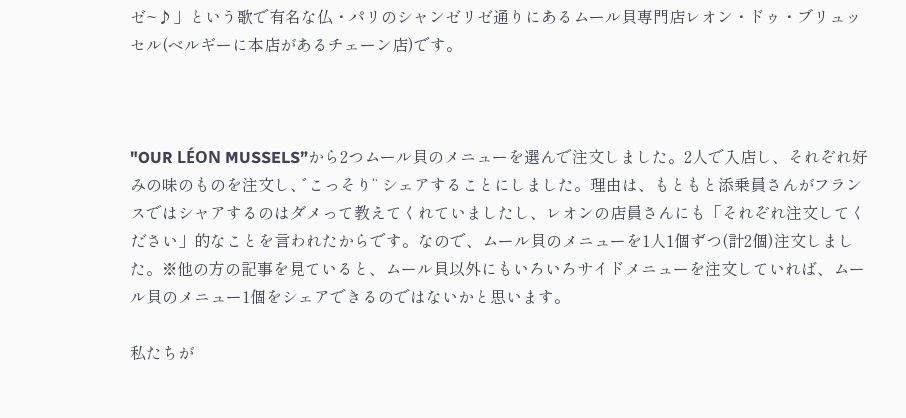ゼ~♪」という歌で有名な仏・パリのシャンゼリゼ通りにあるムール貝専門店レオン・ドゥ・ブリュッセル(ベルギーに本店があるチェーン店)です。



"OUR LÉON MUSSELS”から2つムール貝のメニューを選んで注文しました。2人で入店し、それぞれ好みの味のものを注文し、゛こっそり“ シェアすることにしました。理由は、もともと添乗員さんがフランスではシャアするのはダメって教えてくれていましたし、レオンの店員さんにも「それぞれ注文してください」的なことを言われたからです。なので、ムール貝のメニューを1人1個ずつ(計2個)注文しました。※他の方の記事を見ていると、ムール貝以外にもいろいろサイドメニューを注文していれば、ムール貝のメニュー1個をシェアできるのではないかと思います。

私たちが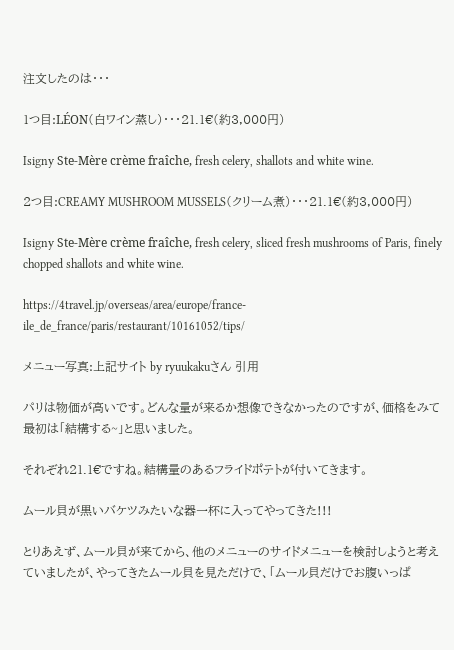注文したのは・・・

1つ目:LÉON(白ワイン蒸し)・・・21.1€(約3,000円)

Isigny Ste-Mère crème fraîche, fresh celery, shallots and white wine.

2つ目:CREAMY MUSHROOM MUSSELS(クリーム煮)・・・21.1€(約3,000円)

Isigny Ste-Mère crème fraîche, fresh celery, sliced fresh mushrooms of Paris, finely chopped shallots and white wine.

https://4travel.jp/overseas/area/europe/france-ile_de_france/paris/restaurant/10161052/tips/

メニュー写真:上記サイト by ryuukakuさん 引用

パリは物価が高いです。どんな量が来るか想像できなかったのですが、価格をみて最初は「結構する~」と思いました。

それぞれ21.1€ですね。結構量のあるフライドポテトが付いてきます。

ムール貝が黒いバケツみたいな器一杯に入ってやってきた!!!

とりあえず、ムール貝が来てから、他のメニューのサイドメニューを検討しようと考えていましたが、やってきたムール貝を見ただけで、「ムール貝だけでお腹いっぱ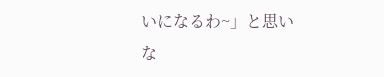いになるわ~」と思いな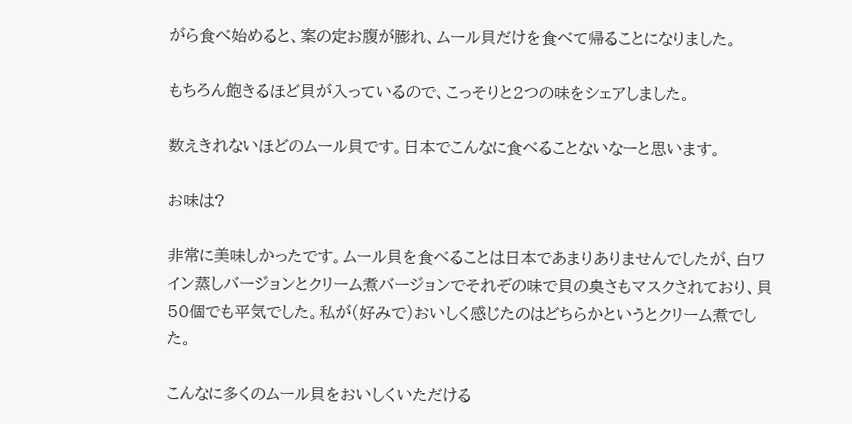がら食べ始めると、案の定お腹が膨れ、ムール貝だけを食べて帰ることになりました。

もちろん飽きるほど貝が入っているので、こっそりと2つの味をシェアしました。

数えきれないほどのムール貝です。日本でこんなに食べることないなーと思います。

お味は?

非常に美味しかったです。ムール貝を食べることは日本であまりありませんでしたが、白ワイン蒸しバージョンとクリーム煮バージョンでそれぞの味で貝の臭さもマスクされており、貝50個でも平気でした。私が(好みで)おいしく感じたのはどちらかというとクリーム煮でした。

こんなに多くのムール貝をおいしくいただける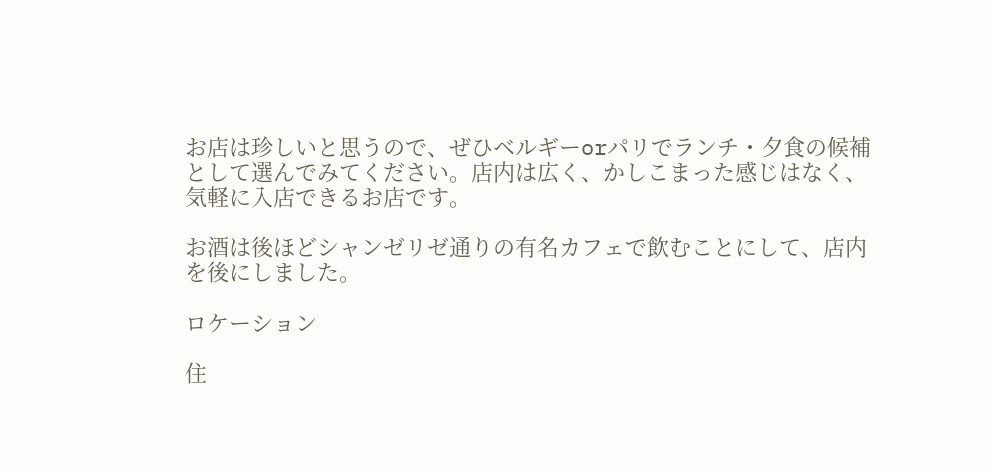お店は珍しいと思うので、ぜひベルギーorパリでランチ・夕食の候補として選んでみてください。店内は広く、かしこまった感じはなく、気軽に入店できるお店です。

お酒は後ほどシャンゼリゼ通りの有名カフェで飲むことにして、店内を後にしました。

ロケーション

住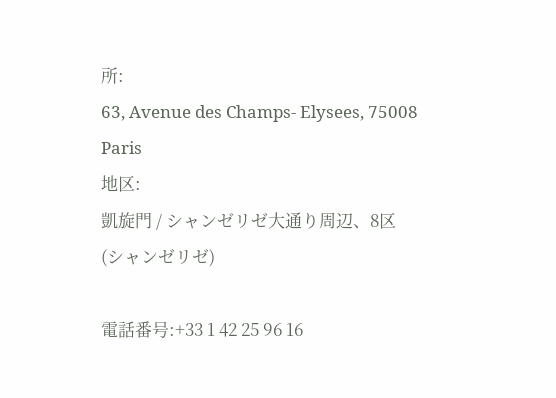所:
63, Avenue des Champs- Elysees, 75008 Paris
地区:
凱旋門 / シャンゼリゼ大通り周辺、8区 (シャンゼリゼ)

電話番号:+33 1 42 25 96 16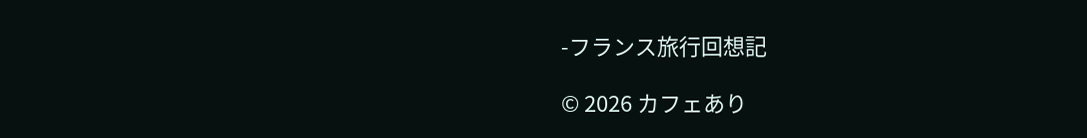-フランス旅行回想記

© 2026 カフェあり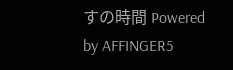すの時間 Powered by AFFINGER5